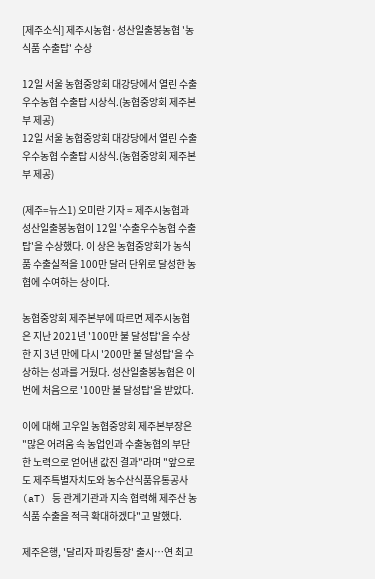[제주소식] 제주시농협·성산일출봉농협 '농식품 수출탑' 수상

12일 서울 농협중앙회 대강당에서 열린 수출우수농협 수출탑 시상식.(농협중앙회 제주본부 제공)
12일 서울 농협중앙회 대강당에서 열린 수출우수농협 수출탑 시상식.(농협중앙회 제주본부 제공)

(제주=뉴스1) 오미란 기자 = 제주시농협과 성산일출봉농협이 12일 '수출우수농협 수출탑'을 수상했다. 이 상은 농협중앙회가 농식품 수출실적을 100만 달러 단위로 달성한 농협에 수여하는 상이다.

농협중앙회 제주본부에 따르면 제주시농협은 지난 2021년 '100만 불 달성탑'을 수상한 지 3년 만에 다시 '200만 불 달성탑'을 수상하는 성과를 거뒀다. 성산일출봉농협은 이번에 처음으로 '100만 불 달성탑'을 받았다.

이에 대해 고우일 농협중앙회 제주본부장은 "많은 어려움 속 농업인과 수출농협의 부단한 노력으로 얻어낸 값진 결과"라며 "앞으로도 제주특별자치도와 농수산식품유통공사(aT) 등 관계기관과 지속 협력해 제주산 농식품 수출을 적극 확대하겠다"고 말했다.

제주은행, '달리자 파킹통장' 출시…연 최고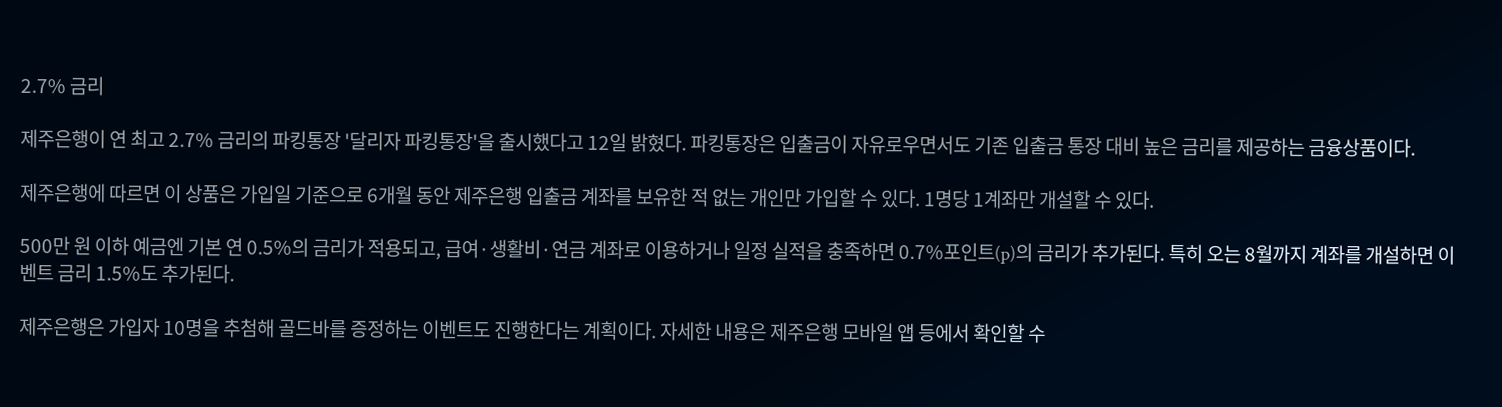2.7% 금리

제주은행이 연 최고 2.7% 금리의 파킹통장 '달리자 파킹통장'을 출시했다고 12일 밝혔다. 파킹통장은 입출금이 자유로우면서도 기존 입출금 통장 대비 높은 금리를 제공하는 금융상품이다.

제주은행에 따르면 이 상품은 가입일 기준으로 6개월 동안 제주은행 입출금 계좌를 보유한 적 없는 개인만 가입할 수 있다. 1명당 1계좌만 개설할 수 있다.

500만 원 이하 예금엔 기본 연 0.5%의 금리가 적용되고, 급여·생활비·연금 계좌로 이용하거나 일정 실적을 충족하면 0.7%포인트(p)의 금리가 추가된다. 특히 오는 8월까지 계좌를 개설하면 이벤트 금리 1.5%도 추가된다.

제주은행은 가입자 10명을 추첨해 골드바를 증정하는 이벤트도 진행한다는 계획이다. 자세한 내용은 제주은행 모바일 앱 등에서 확인할 수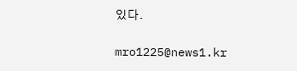있다.

mro1225@news1.kr